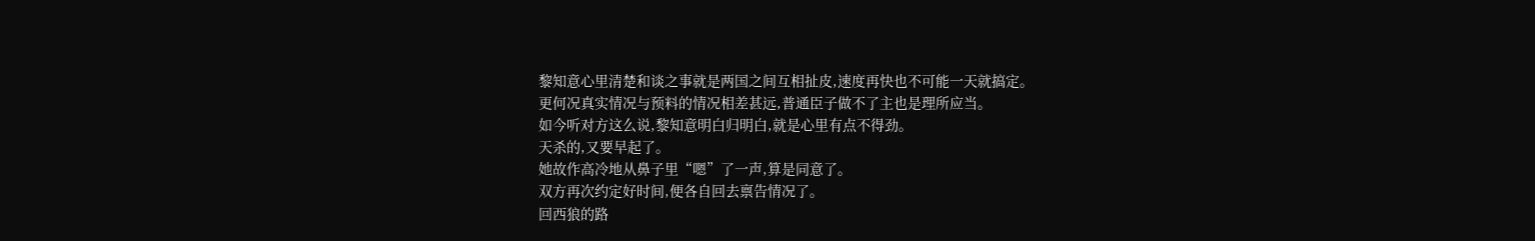黎知意心里清楚和谈之事就是两国之间互相扯皮,速度再快也不可能一天就搞定。
更何况真实情况与预料的情况相差甚远,普通臣子做不了主也是理所应当。
如今听对方这么说,黎知意明白归明白,就是心里有点不得劲。
天杀的,又要早起了。
她故作高冷地从鼻子里“嗯”了一声,算是同意了。
双方再次约定好时间,便各自回去禀告情况了。
回西狼的路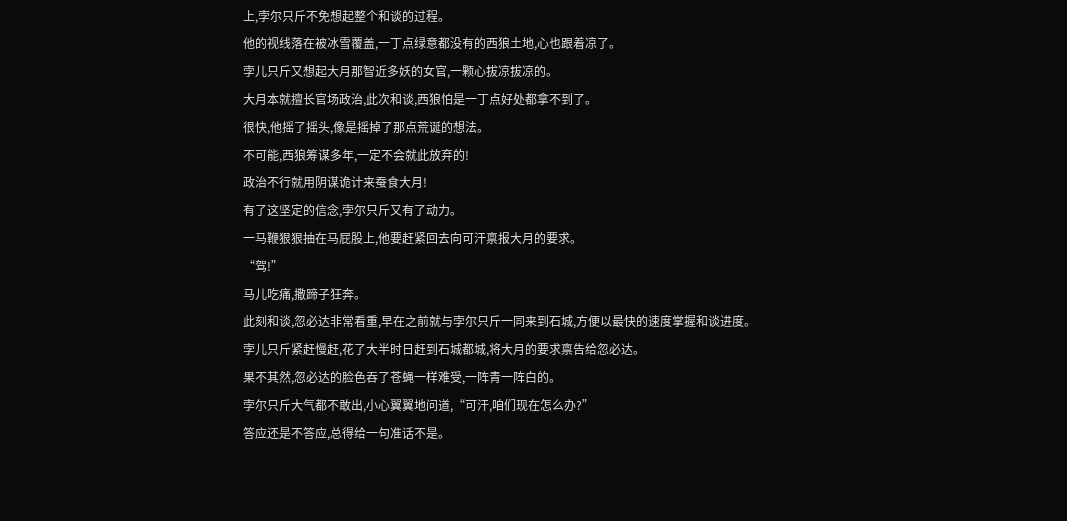上,孛尔只斤不免想起整个和谈的过程。
他的视线落在被冰雪覆盖,一丁点绿意都没有的西狼土地,心也跟着凉了。
孛儿只斤又想起大月那智近多妖的女官,一颗心拔凉拔凉的。
大月本就擅长官场政治,此次和谈,西狼怕是一丁点好处都拿不到了。
很快,他摇了摇头,像是摇掉了那点荒诞的想法。
不可能,西狼筹谋多年,一定不会就此放弃的!
政治不行就用阴谋诡计来蚕食大月!
有了这坚定的信念,孛尔只斤又有了动力。
一马鞭狠狠抽在马屁股上,他要赶紧回去向可汗禀报大月的要求。
“驾!”
马儿吃痛,撒蹄子狂奔。
此刻和谈,忽必达非常看重,早在之前就与孛尔只斤一同来到石城,方便以最快的速度掌握和谈进度。
孛儿只斤紧赶慢赶,花了大半时日赶到石城都城,将大月的要求禀告给忽必达。
果不其然,忽必达的脸色吞了苍蝇一样难受,一阵青一阵白的。
孛尔只斤大气都不敢出,小心翼翼地问道,“可汗,咱们现在怎么办?”
答应还是不答应,总得给一句准话不是。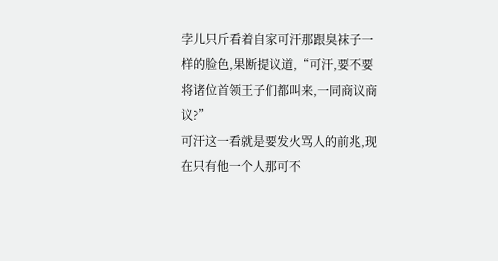孛儿只斤看着自家可汗那跟臭袜子一样的脸色,果断提议道,“可汗,要不要将诸位首领王子们都叫来,一同商议商议?”
可汗这一看就是要发火骂人的前兆,现在只有他一个人那可不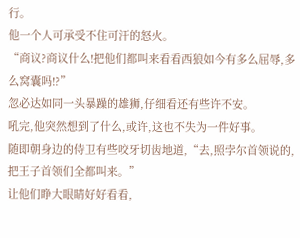行。
他一个人可承受不住可汗的怒火。
“商议?商议什么!把他们都叫来看看西狼如今有多么屈辱,多么窝囊吗!?”
忽必达如同一头暴躁的雄狮,仔细看还有些许不安。
吼完,他突然想到了什么,或许,这也不失为一件好事。
随即朝身边的侍卫有些咬牙切齿地道,“去,照孛尔首领说的,把王子首领们全都叫来。”
让他们睁大眼睛好好看看,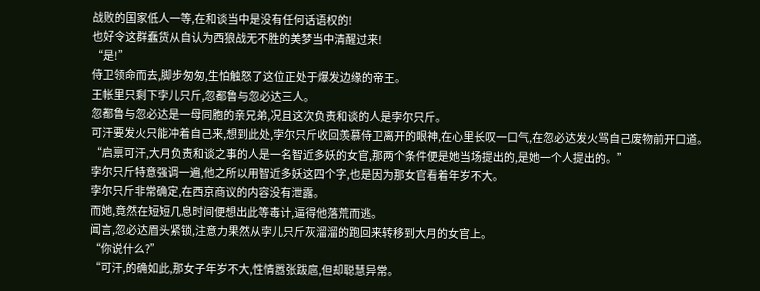战败的国家低人一等,在和谈当中是没有任何话语权的!
也好令这群蠢货从自认为西狼战无不胜的美梦当中清醒过来!
“是!”
侍卫领命而去,脚步匆匆,生怕触怒了这位正处于爆发边缘的帝王。
王帐里只剩下孛儿只斤,忽都鲁与忽必达三人。
忽都鲁与忽必达是一母同胞的亲兄弟,况且这次负责和谈的人是孛尔只斤。
可汗要发火只能冲着自己来,想到此处,孛尔只斤收回羡慕侍卫离开的眼神,在心里长叹一口气,在忽必达发火骂自己废物前开口道。
“启禀可汗,大月负责和谈之事的人是一名智近多妖的女官,那两个条件便是她当场提出的,是她一个人提出的。”
孛尔只斤特意强调一遍,他之所以用智近多妖这四个字,也是因为那女官看着年岁不大。
孛尔只斤非常确定,在西京商议的内容没有泄露。
而她,竟然在短短几息时间便想出此等毒计,逼得他落荒而逃。
闻言,忽必达眉头紧锁,注意力果然从孛儿只斤灰溜溜的跑回来转移到大月的女官上。
“你说什么?”
“可汗,的确如此,那女子年岁不大,性情嚣张跋扈,但却聪慧异常。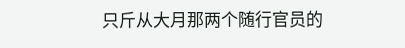只斤从大月那两个随行官员的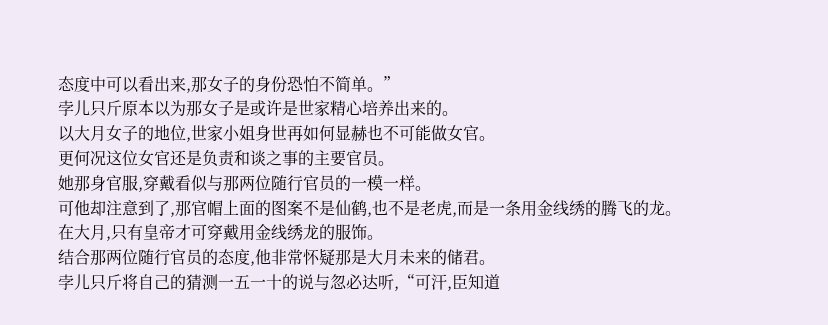态度中可以看出来,那女子的身份恐怕不简单。”
孛儿只斤原本以为那女子是或许是世家精心培养出来的。
以大月女子的地位,世家小姐身世再如何显赫也不可能做女官。
更何况这位女官还是负责和谈之事的主要官员。
她那身官服,穿戴看似与那两位随行官员的一模一样。
可他却注意到了,那官帽上面的图案不是仙鹤,也不是老虎,而是一条用金线绣的腾飞的龙。
在大月,只有皇帝才可穿戴用金线绣龙的服饰。
结合那两位随行官员的态度,他非常怀疑那是大月未来的储君。
孛儿只斤将自己的猜测一五一十的说与忽必达听,“可汗,臣知道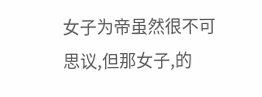女子为帝虽然很不可思议,但那女子,的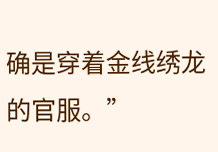确是穿着金线绣龙的官服。”